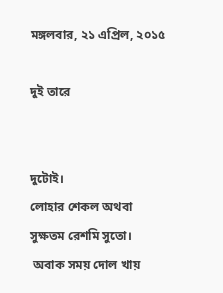মঙ্গলবার, ২১ এপ্রিল, ২০১৫

দুই তারে


দুটোই।
লোহার শেকল অথবা সুক্ষতম রেশমি সুতো।
 অবাক সময় দোল খায়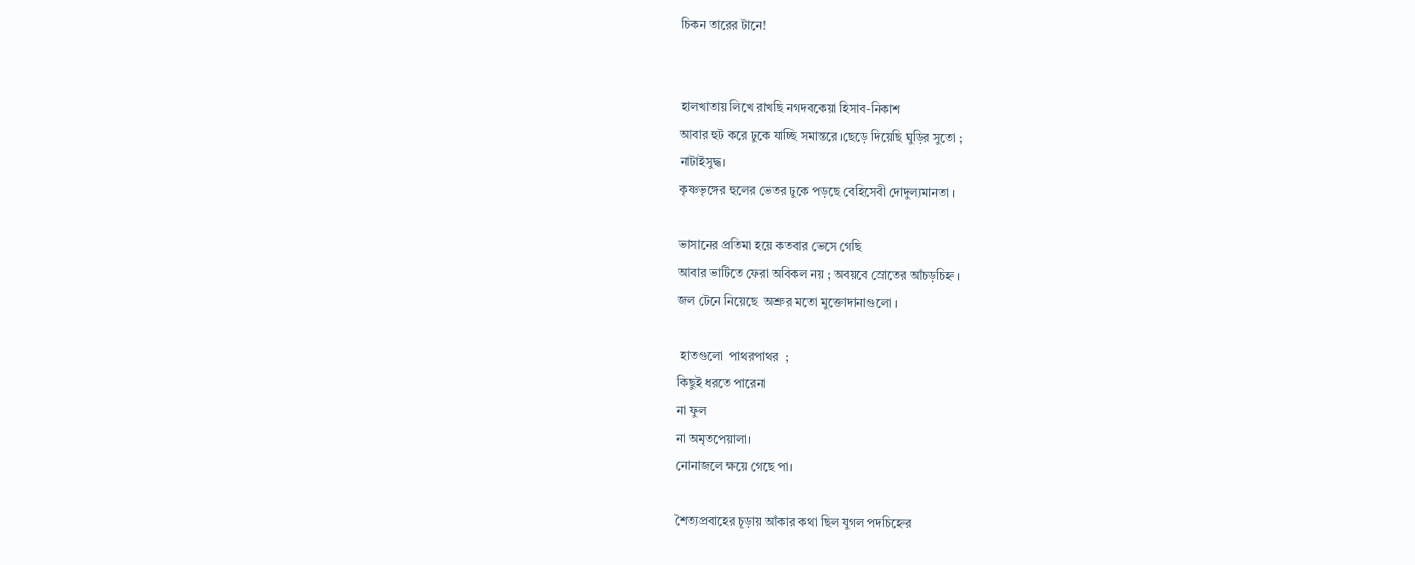চিকন তারের টানে!


হালখাতায় লিখে রাখছি নগদবকেয়া হিসাব-নিকাশ
আবার হুট করে ঢুকে যাচ্ছি সমান্তরে ।ছেড়ে দিয়েছি ঘুড়ির সুতো ;
নাটাইসুদ্ধ।
কৃষ্ণভৃঙ্গের হুলের ভেতর ঢুকে পড়ছে বেহিসেবী দোদুল্যমানতা ।

ভাসানের প্রতিমা হয়ে কতবার ভেসে গেছি
আবার ভাটিতে ফেরা অবিকল নয় ; অবয়বে স্রোতের আঁচড়চিহ্ন ।
জল টেনে নিয়েছে  অশ্রুর মতো মুক্তোদানাগুলো ।

 হাতগুলো  পাথরপাথর  ;
কিছুই ধরতে পারেনা
না ফুল
না অমৃতপেয়ালা।
নোনাজলে ক্ষয়ে গেছে পা।

শৈত্যপ্রবাহের চূড়ায় আঁকার কথা ছিল যুগল পদচিহ্নের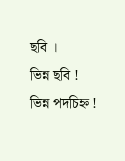ছবি ।
ভিন্ন ছবি !
ভিন্ন পদচিহ্ন !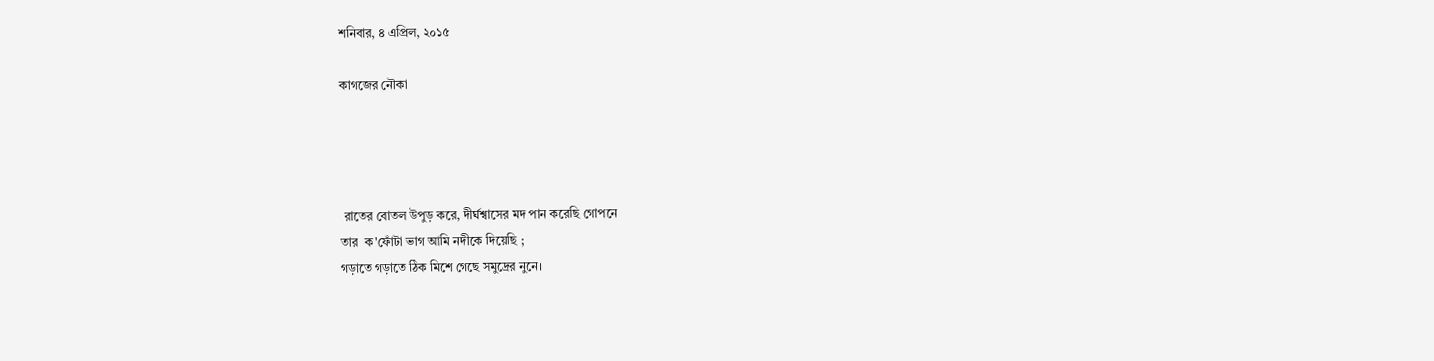শনিবার, ৪ এপ্রিল, ২০১৫

কাগজের নৌকা




 রাতের বোতল উপুড় করে, দীর্ঘশ্বাসের মদ পান করেছি গোপনে
তার  ক'ফোঁটা ভাগ আমি নদীকে দিয়েছি ;
গড়াতে গড়াতে ঠিক মিশে গেছে সমুদ্রের নুনে।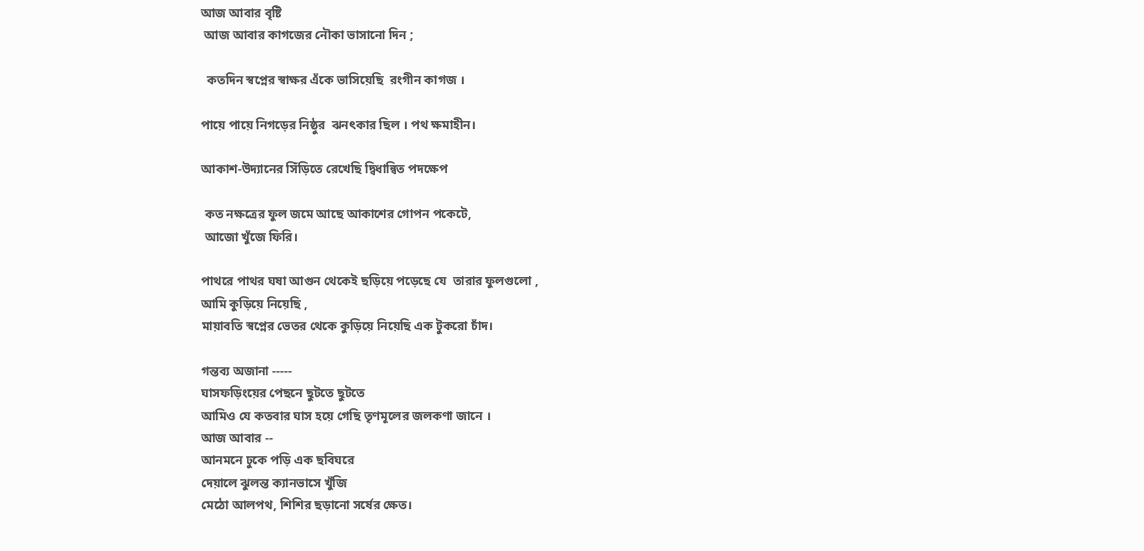আজ আবার বৃষ্টি
 আজ আবার কাগজের নৌকা ভাসানো দিন ;

  কতদিন স্বপ্নের স্বাক্ষর এঁকে ভাসিয়েছি  রংগীন কাগজ ।

পায়ে পায়ে নিগড়ের নিষ্ঠুর  ঝনৎকার ছিল । পথ ক্ষমাহীন।

আকাশ-উদ্যানের সিঁড়িতে রেখেছি দ্বিধান্বিত পদক্ষেপ

 কত নক্ষত্রের ফুল জমে আছে আকাশের গোপন পকেটে,
 আজো খুঁজে ফিরি।

পাথরে পাথর ঘষা আগুন থেকেই ছড়িয়ে পড়েছে যে  তারার ফুলগুলো ,
আমি কুড়িয়ে নিয়েছি ,
মায়াবতি স্বপ্নের ভেতর থেকে কুড়িয়ে নিয়েছি এক টুকরো চাঁদ।

গন্তব্য অজানা -----
ঘাসফড়িংয়ের পেছনে ছুটতে ছুটতে
আমিও যে কতবার ঘাস হয়ে গেছি তৃণমূলের জলকণা জানে ।
আজ আবার --
আনমনে ঢুকে পড়ি এক ছবিঘরে
দেয়ালে ঝুলন্ত ক্যানভাসে খুঁজি
মেঠো আলপথ, শিশির ছড়ানো সর্ষের ক্ষেত।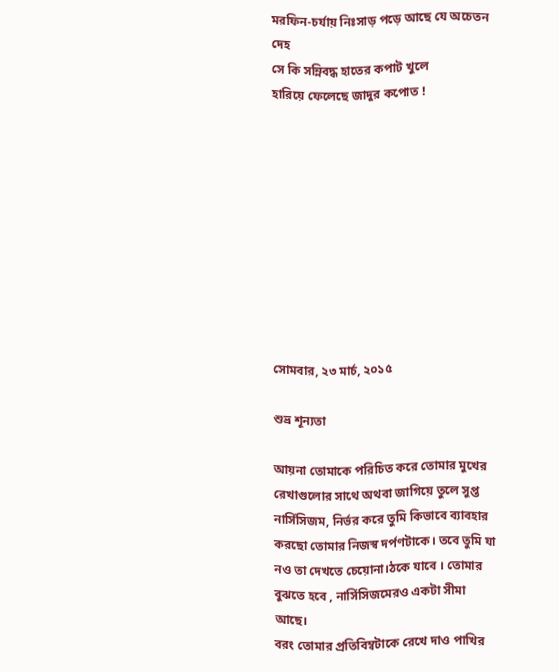মরফিন-চর্যায় নিঃসাড় পড়ে আছে যে অচেতন দেহ
সে কি সন্নিবদ্ধ হাতের কপাট খুলে
হারিয়ে ফেলেছে জাদুর কপোত !










সোমবার, ২৩ মার্চ, ২০১৫

শুভ্র শূন্যতা

আয়না তোমাকে পরিচিত করে তোমার মুখের রেখাগুলোর সাথে অথবা জাগিয়ে তুলে সুপ্ত নার্সিসিজম, নির্ভর করে তুমি কিভাবে ব্যাবহার করছো তোমার নিজস্ব দর্পণটাকে। তবে তুমি যা নও তা দেখতে চেয়োনা।ঠকে যাবে । তোমার বুঝতে হবে , নার্সিসিজমেরও একটা সীমা আছে।
বরং তোমার প্রতিবিম্বটাকে রেখে দাও পাখির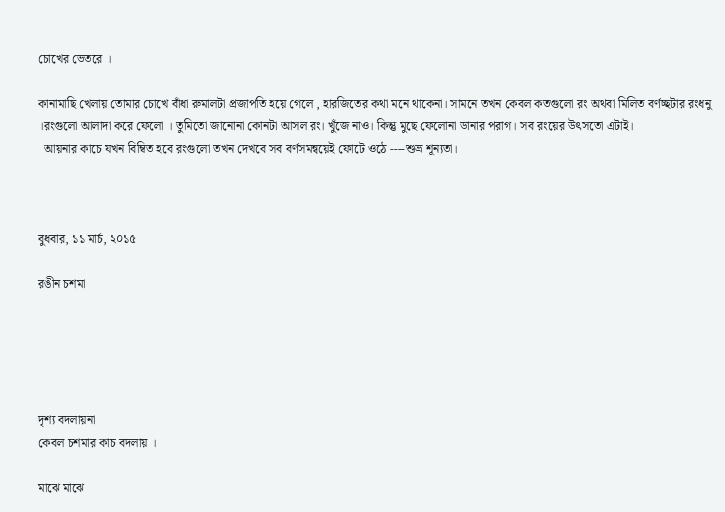চোখের ভেতরে ।

কানামাছি খেলায় তোমার চোখে বাঁধা রুমালটা প্রজাপতি হয়ে গেলে , হারজিতের কথা মনে থাকেনা। সামনে তখন কেবল কতগুলো রং অথবা মিলিত বর্ণচ্ছটার রংধনু ।রংগুলো আলাদা করে ফেলো । তুমিতো জানোনা কোনটা আসল রং। খুঁজে নাও। কিন্তু মুছে ফেলোনা ডানার পরাগ। সব রংয়ের উৎসতো এটাই।
  আয়নার কাচে যখন বিম্বিত হবে রংগুলো তখন দেখবে সব বর্ণসমন্বয়েই ফোটে ওঠে ----শুভ্র শূন্যতা।



বুধবার, ১১ মার্চ, ২০১৫

রঙীন চশমা





দৃশ্য বদলায়না
কেবল চশমার কাচ বদলায় ।

মাঝে মাঝে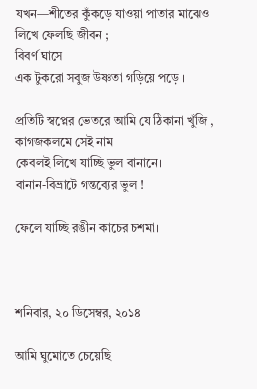যখন—শীতের কুঁকড়ে যাওয়া পাতার মাঝেও
লিখে ফেলছি জীবন ;
বিবর্ণ ঘাসে
এক টুকরো সবুজ উষ্ণতা গড়িয়ে পড়ে ।

প্রতিটি স্বপ্নের ভেতরে আমি যে ঠিকানা খুঁজি ,
কাগজকলমে সেই নাম
কেবলই লিখে যাচ্ছি ভুল বানানে।
বানান-বিভ্রাটে গন্তব্যের ভুল !

ফেলে যাচ্ছি রঙীন কাচের চশমা।



শনিবার, ২০ ডিসেম্বর, ২০১৪

আমি ঘুমোতে চেয়েছি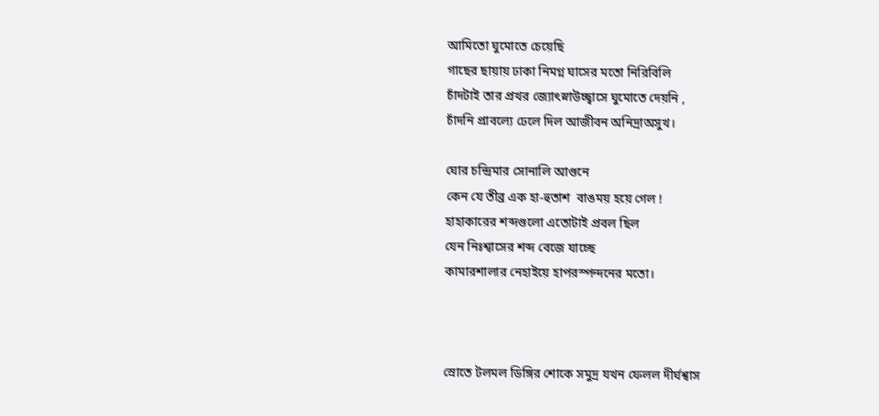আমিতো ঘুমোতে চেয়েছি
গাছের ছায়ায় ঢাকা নিমগ্ন ঘাসের মতো নিরিবিলি
চাঁদটাই তার প্রখর জ্যোৎস্নাউচ্ছ্বাসে ঘুমোতে দেয়নি ,
চাঁদনি প্রাবল্যে ঢেলে দিল আজীবন অনিদ্রাঅসুখ।

ঘোর চন্দ্রিমার সোনালি আগুনে
কেন যে তীব্র এক হা-হুতাশ  বাঙময় হয়ে গেল !
হাহাকারের শব্দগুলো এতোটাই প্রবল ছিল
যেন নিঃশ্বাসের শব্দ বেজে যাচ্ছে
কামারশালার নেহাইয়ে হাপরস্পন্দনের মতো।



স্রোতে টলমল ডিঙ্গির শোকে সমুদ্র যখন ফেলল দীর্ঘশ্বাস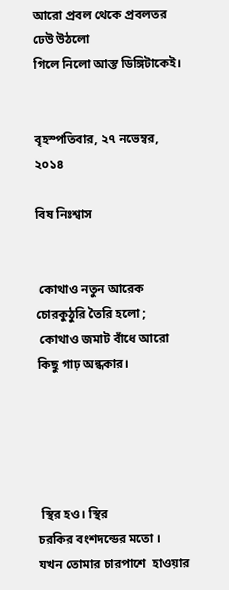আরো প্রবল থেকে প্রবলতর ঢেউ উঠলো
গিলে নিলো আস্ত ডিঙ্গিটাকেই।


বৃহস্পতিবার, ২৭ নভেম্বর, ২০১৪

বিষ নিঃশ্বাস


 কোথাও নতুন আরেক চোরকুঠুরি তৈরি হলো ;
 কোথাও জমাট বাঁধে আরো কিছু গাঢ় অন্ধকার।





 স্থির হও। স্থির
চরকির বংশদন্ডের মতো ।
যখন তোমার চারপাশে  হাওয়ার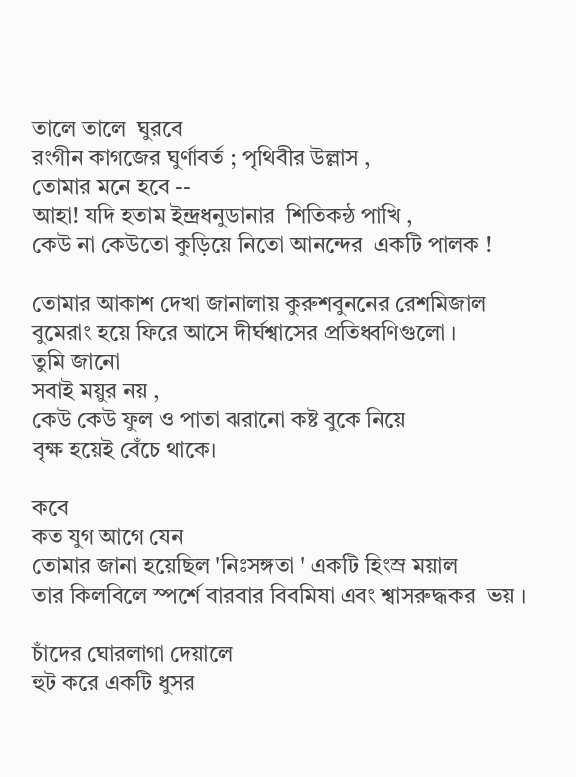তালে তালে  ঘুরবে
রংগীন কাগজের ঘুর্ণাবর্ত ; পৃথিবীর উল্লাস ,
তোমার মনে হবে --
আহা! যদি হতাম ইন্দ্রধনুডানার  শিতিকন্ঠ পাখি ,
কেউ না কেউতো কুড়িয়ে নিতো আনন্দের  একটি পালক !

তোমার আকাশ দেখা জানালায় কুরুশবুননের রেশমিজাল
বুমেরাং হয়ে ফিরে আসে দীর্ঘশ্বাসের প্রতিধ্বণিগুলো ।
তুমি জানো
সবাই ময়ুর নয় ,
কেউ কেউ ফুল ও পাতা ঝরানো কষ্ট বুকে নিয়ে
বৃক্ষ হয়েই বেঁচে থাকে।

কবে
কত যুগ আগে যেন
তোমার জানা হয়েছিল 'নিঃসঙ্গতা ' একটি হিংস্র ময়াল
তার কিলবিলে স্পর্শে বারবার বিবমিষা এবং শ্বাসরুদ্ধকর  ভয় ।

চাঁদের ঘোরলাগা দেয়ালে
হুট করে একটি ধুসর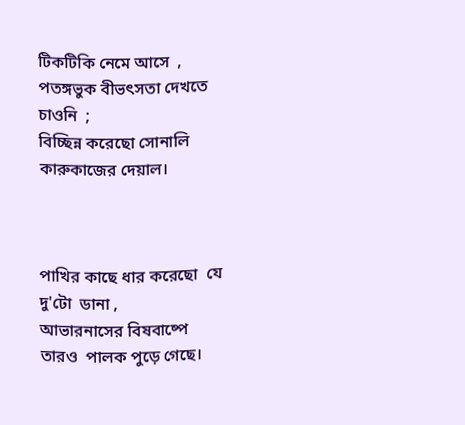টিকটিকি নেমে আসে  ,
পতঙ্গভুক বীভৎসতা দেখতে চাওনি  ;
বিচ্ছিন্ন করেছো সোনালি কারুকাজের দেয়াল।



পাখির কাছে ধার করেছো  যে দু'টো  ডানা ,
আভারনাসের বিষবাষ্পে তারও  পালক পুড়ে গেছে।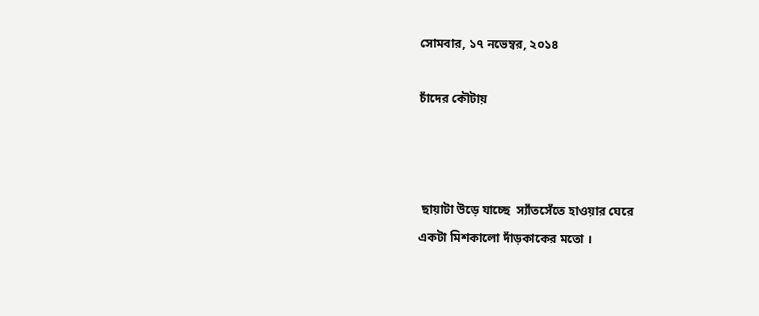সোমবার, ১৭ নভেম্বর, ২০১৪

চাঁদের কৌটায়



 ছায়াটা উড়ে যাচ্ছে  স্যাঁতসেঁতে হাওয়ার ঘেরে
একটা মিশকালো দাঁড়কাকের মতো ।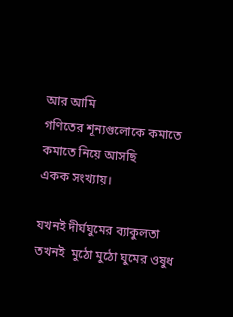আর আমি
গণিতের শূন্যগুলোকে কমাতে কমাতে নিয়ে আসছি
একক সংখ্যায়।

যখনই দীর্ঘঘুমের ব্যাকুলতা
তখনই  মুঠো মুঠো ঘুমের ওষুধ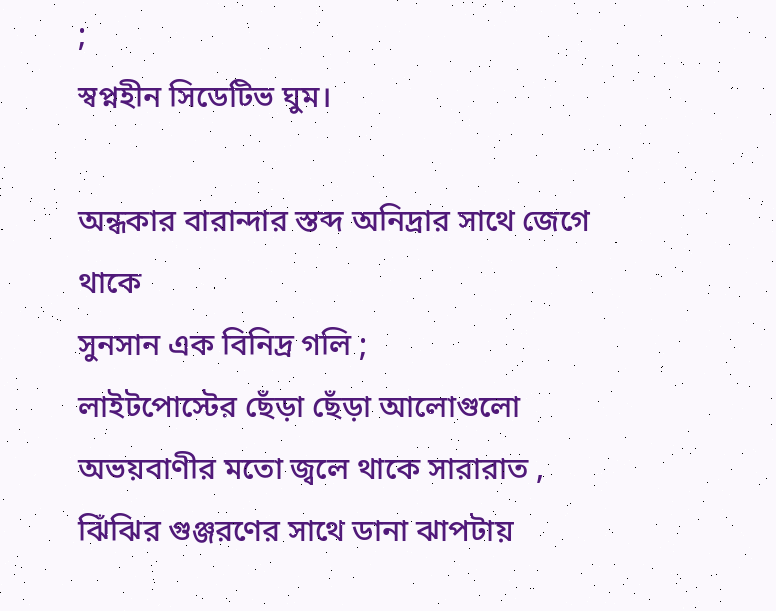;
স্বপ্নহীন সিডেটিভ ঘুম।

অন্ধকার বারান্দার স্তব্দ অনিদ্রার সাথে জেগে থাকে
সুনসান এক বিনিদ্র গলি ;
লাইটপোস্টের ছেঁড়া ছেঁড়া আলোগুলো
অভয়বাণীর মতো জ্বলে থাকে সারারাত ,
ঝিঁঝির গুঞ্জরণের সাথে ডানা ঝাপটায়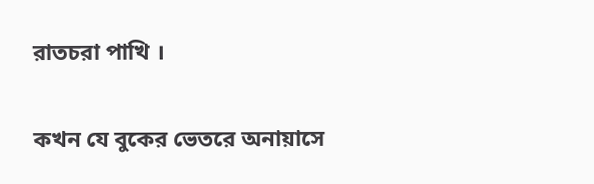রাতচরা পাখি ।

কখন যে বুকের ভেতরে অনায়াসে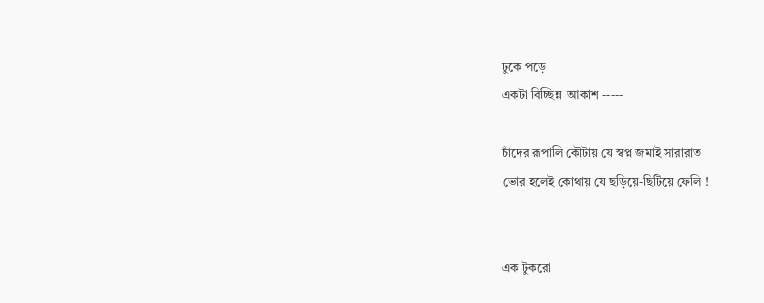ঢুকে পড়ে
একটা বিচ্ছিন্ন  আকাশ -----

চাঁদের রূপালি কৌটায় যে স্বপ্ন জমাই সারারাত
ভোর হলেই কোথায় যে ছড়িয়ে-ছিটিয়ে ফেলি !


এক টুকরো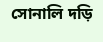সোনালি দড়ি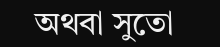অথবা সুতো